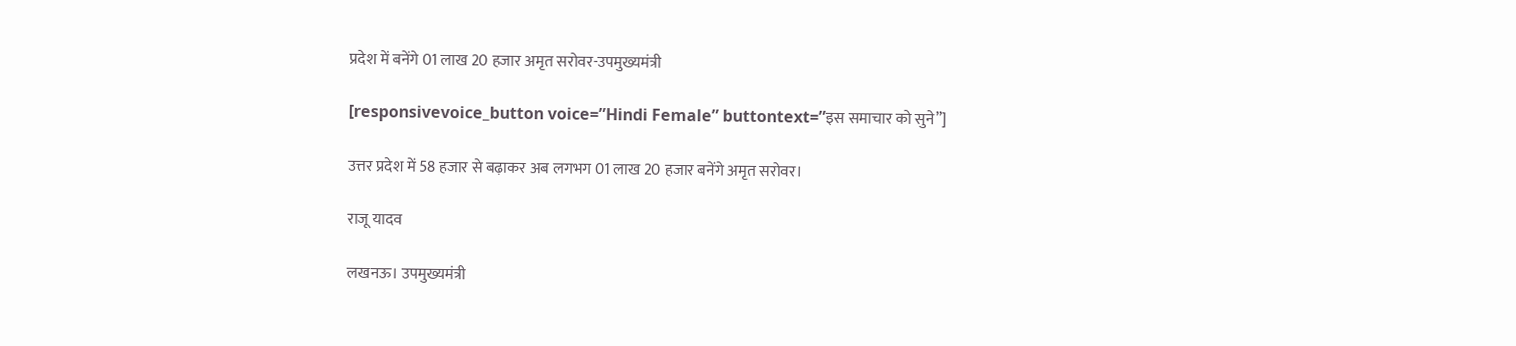प्रदेश में बनेंगे 01 लाख 20 हजार अमृत सरोवर-उपमुख्यमंत्री

[responsivevoice_button voice=”Hindi Female” buttontext=”इस समाचार को सुने”]

उत्तर प्रदेश में 58 हजार से बढ़ाकर अब लगभग 01 लाख 20 हजार बनेंगे अमृत सरोवर।

राजू यादव

लखनऊ। उपमुख्यमंत्री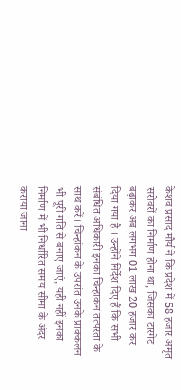केशव प्रसाद मौर्य ने कि प्रदेश में 58 हजार अमृत सरोवरों का निर्माण होना था, जिसका टारगेट बढ़ाकर अब लगभग 01 लाख 20 हजार कर दिया गया है । उन्होंने निर्देश दिए हैं कि सभी संबंधित अधिकारी इनका चिन्हाकन तत्परता के साथ करें। चिन्हांकन के उपरांत उनके प्राक्कलन भी पूरी गति से बनाए जाएं, यही नहीं इनका निर्माण में भी निर्धारित समय सीमा के अंदर कराया जाना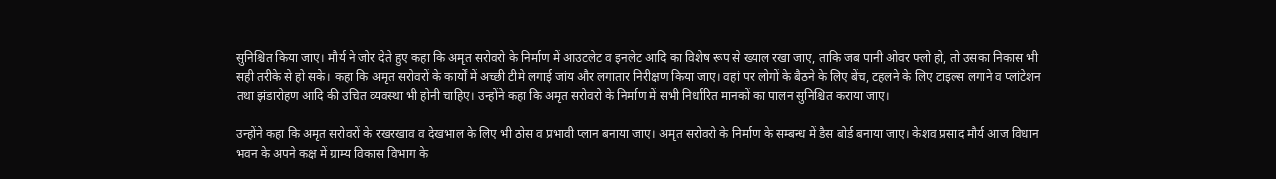सुनिश्चित किया जाए। मौर्य ने जोर देते हुए कहा कि अमृत सरोवरो के निर्माण में आउटलेट व इनलेट आदि का विशेष रूप से ख्याल रखा जाए, ताकि जब पानी ओवर फ्लो हो, तो उसका निकास भी सही तरीके से हो सके। कहा कि अमृत सरोवरों के कार्यों में अच्छी टीमे लगाई जांय और लगातार निरीक्षण किया जाए। वहां पर लोगों के बैठने के लिए बेंच, टहलने के लिए टाइल्स लगाने व प्लांटेशन तथा झंडारोहण आदि की उचित व्यवस्था भी होनी चाहिए। उन्होंने कहा कि अमृत सरोवरो के निर्माण में सभी निर्धारित मानकों का पालन सुनिश्चित कराया जाए।

उन्होंने कहा कि अमृत सरोवरों के रखरखाव व देखभाल के लिए भी ठोस व प्रभावी प्लान बनाया जाए। अमृत सरोवरो के निर्माण के सम्बन्ध में डैस बोर्ड बनाया जाए। केशव प्रसाद मौर्य आज विधान भवन के अपने कक्ष में ग्राम्य विकास विभाग के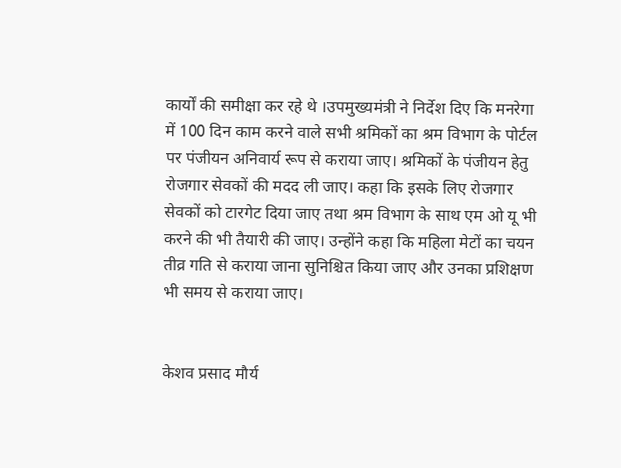कार्यों की समीक्षा कर रहे थे ।उपमुख्यमंत्री ने निर्देश दिए कि मनरेगा में 100 दिन काम करने वाले सभी श्रमिकों का श्रम विभाग के पोर्टल पर पंजीयन अनिवार्य रूप से कराया जाए। श्रमिकों के पंजीयन हेतु रोजगार सेवकों की मदद ली जाए। कहा कि इसके लिए रोजगार सेवकों को टारगेट दिया जाए तथा श्रम विभाग के साथ एम ओ यू भी करने की भी तैयारी की जाए। उन्होंने कहा कि महिला मेटों का चयन  तीव्र गति से कराया जाना सुनिश्चित किया जाए और उनका प्रशिक्षण भी समय से कराया जाए।


केशव प्रसाद मौर्य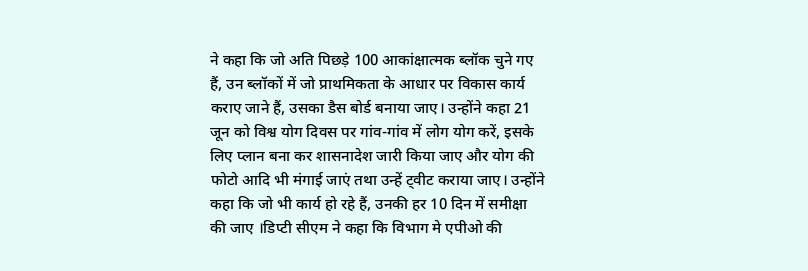ने कहा कि जो अति पिछड़े 100 आकांक्षात्मक ब्लॉक चुने गए हैं, उन ब्लॉकों में जो प्राथमिकता के आधार पर विकास कार्य कराए जाने हैं, उसका डैस बोर्ड बनाया जाए। उन्होंने कहा 21 जून को विश्व योग दिवस पर गांव-गांव में लोग योग करें, इसके लिए प्लान बना कर शासनादेश जारी किया जाए और योग की फोटो आदि भी मंगाई जाएं तथा उन्हें ट्वीट कराया जाए। उन्होंने कहा कि जो भी कार्य हो रहे हैं, उनकी हर 10 दिन में समीक्षा की जाए ।डिप्टी सीएम ने कहा कि विभाग मे एपीओ की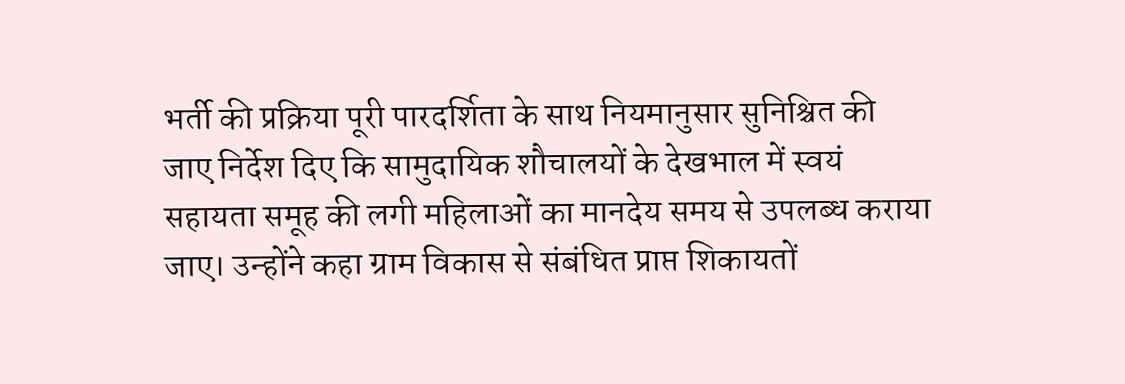भर्ती की प्रक्रिया पूरी पारदर्शिता के साथ नियमानुसार सुनिश्चित की जाए निर्देश दिए कि सामुदायिक शौचालयों के देखभाल में स्वयं सहायता समूह की लगी महिलाओं का मानदेय समय से उपलब्ध कराया जाए। उन्होंने कहा ग्राम विकास से संबंधित प्राप्त शिकायतों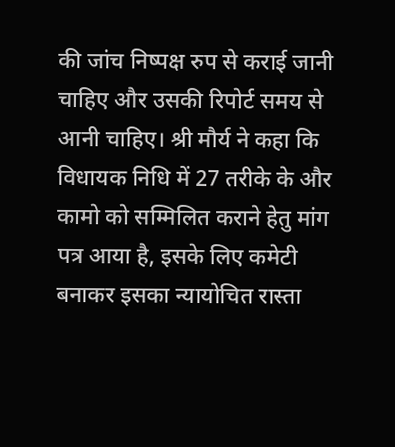की जांच निष्पक्ष रुप से कराई जानी चाहिए और उसकी रिपोर्ट समय से आनी चाहिए। श्री मौर्य ने कहा कि विधायक निधि में 27 तरीके के और कामो को सम्मिलित कराने हेतु मांग पत्र आया है, इसके लिए कमेटी बनाकर इसका न्यायोचित रास्ता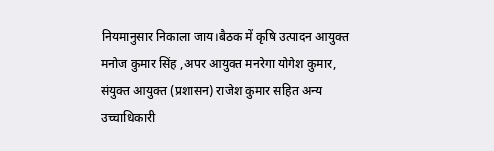नियमानुसार निकाला जाय।बैठक में कृषि उत्पादन आयुक्त मनोज कुमार सिंह ,अपर आयुक्त मनरेगा योगेश कुमार, संयुक्त आयुक्त (प्रशासन) राजेश कुमार सहित अन्य उच्चाधिकारी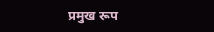प्रमुख रूप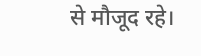से मौजूद रहे।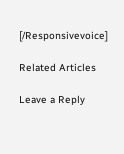[/Responsivevoice]

Related Articles

Leave a Reply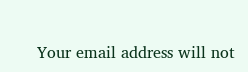Your email address will not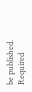be published. Required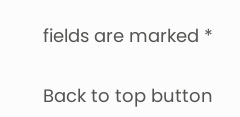fields are marked *

Back to top button